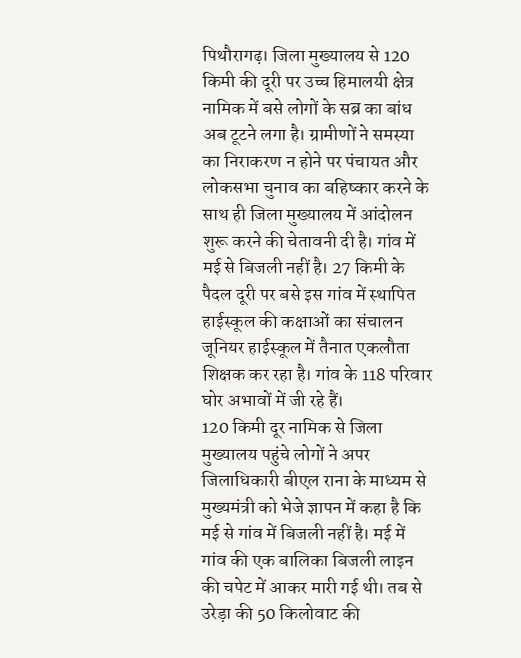पिथौरागढ़। जिला मुख्यालय से 120 किमी की दूरी पर उच्च हिमालयी क्षेत्र नामिक में बसे लोगों के सब्र का बांध अब टूटने लगा है। ग्रामीणों ने समस्या का निराकरण न होने पर पंचायत और लोकसभा चुनाव का बहिष्कार करने के साथ ही जिला मुख्यालय में आंदोलन शुरू करने की चेतावनी दी है। गांव में मई से बिजली नहीं है। 27 किमी के पैदल दूरी पर बसे इस गांव में स्थापित हाईस्कूल की कक्षाओं का संचालन जूनियर हाईस्कूल में तैनात एकलौता शिक्षक कर रहा है। गांव के 118 परिवार घोर अभावों में जी रहे हैं।
120 किमी दूर नामिक से जिला मुख्यालय पहुंचे लोगों ने अपर जिलाधिकारी बीएल राना के माध्यम से मुख्यमंत्री को भेजे ज्ञापन में कहा है कि मई से गांव में बिजली नहीं है। मई में गांव की एक बालिका बिजली लाइन की चपेट में आकर मारी गई थी। तब से उरेड़ा की 50 किलोवाट की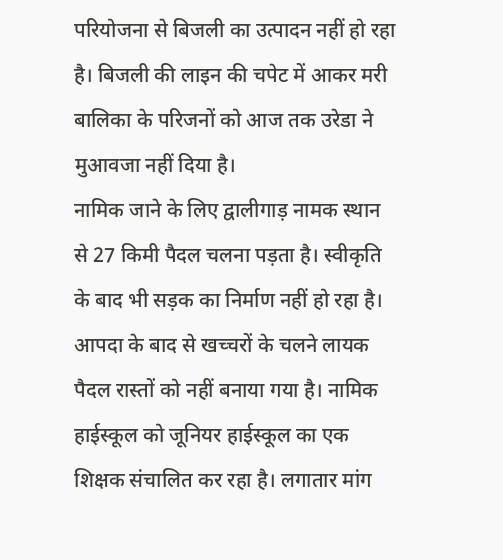परियोजना से बिजली का उत्पादन नहीं हो रहा है। बिजली की लाइन की चपेट में आकर मरी बालिका के परिजनों को आज तक उरेडा ने मुआवजा नहीं दिया है।
नामिक जाने के लिए द्वालीगाड़ नामक स्थान से 27 किमी पैदल चलना पड़ता है। स्वीकृति के बाद भी सड़क का निर्माण नहीं हो रहा है। आपदा के बाद से खच्चरों के चलने लायक पैदल रास्तों को नहीं बनाया गया है। नामिक हाईस्कूल को जूनियर हाईस्कूल का एक शिक्षक संचालित कर रहा है। लगातार मांग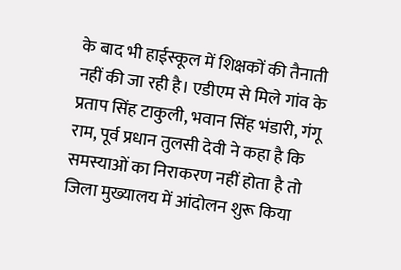के बाद भी हाईस्कूल में शिक्षकों की तैनाती नहीं की जा रही है। एडीएम से मिले गांव के प्रताप सिंह टाकुली, भवान सिंह भंडारी, गंगू राम, पूर्व प्रधान तुलसी देवी ने कहा है कि समस्याओं का निराकरण नहीं होता है तो जिला मुख्यालय में आंदोलन शुरू किया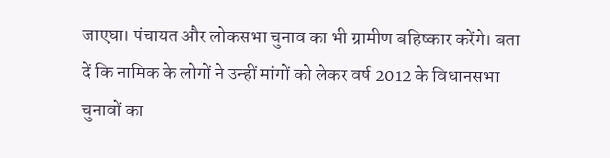जाएघा। पंचायत और लोकसभा चुनाव का भी ग्रामीण बहिष्कार करेंगे। बता दें कि नामिक के लोगों ने उन्हीं मांगों को लेकर वर्ष 2012 के विधानसभा चुनावों का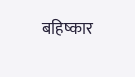बहिष्कार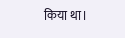किया था।